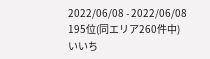2022/06/08 - 2022/06/08
195位(同エリア260件中)
いいち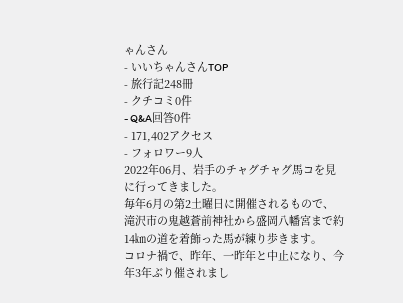ゃんさん
- いいちゃんさんTOP
- 旅行記248冊
- クチコミ0件
- Q&A回答0件
- 171,402アクセス
- フォロワー9人
2022年06月、岩手のチャグチャグ馬コを見に行ってきました。
毎年6月の第2土曜日に開催されるもので、滝沢市の鬼越蒼前神社から盛岡八幡宮まで約14㎞の道を着飾った馬が練り歩きます。
コロナ禍で、昨年、一昨年と中止になり、今年3年ぶり催されまし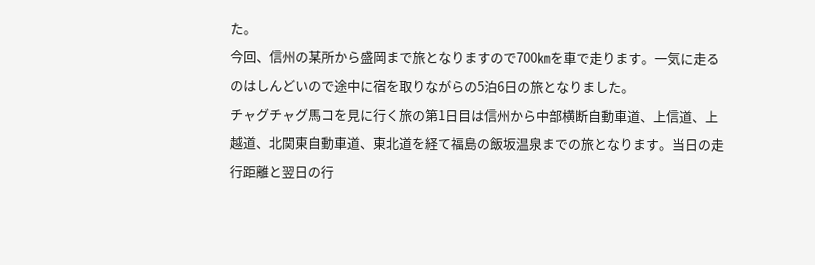た。
今回、信州の某所から盛岡まで旅となりますので700㎞を車で走ります。一気に走るのはしんどいので途中に宿を取りながらの5泊6日の旅となりました。
チャグチャグ馬コを見に行く旅の第1日目は信州から中部横断自動車道、上信道、上越道、北関東自動車道、東北道を経て福島の飯坂温泉までの旅となります。当日の走行距離と翌日の行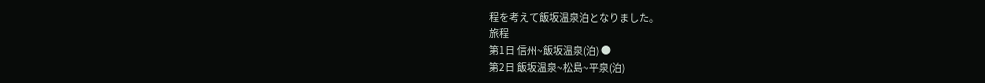程を考えて飯坂温泉泊となりました。
旅程
第1日 信州~飯坂温泉(泊) ●
第2日 飯坂温泉~松島~平泉(泊)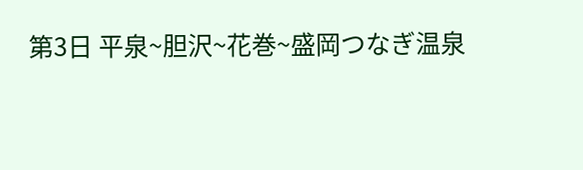第3日 平泉~胆沢~花巻~盛岡つなぎ温泉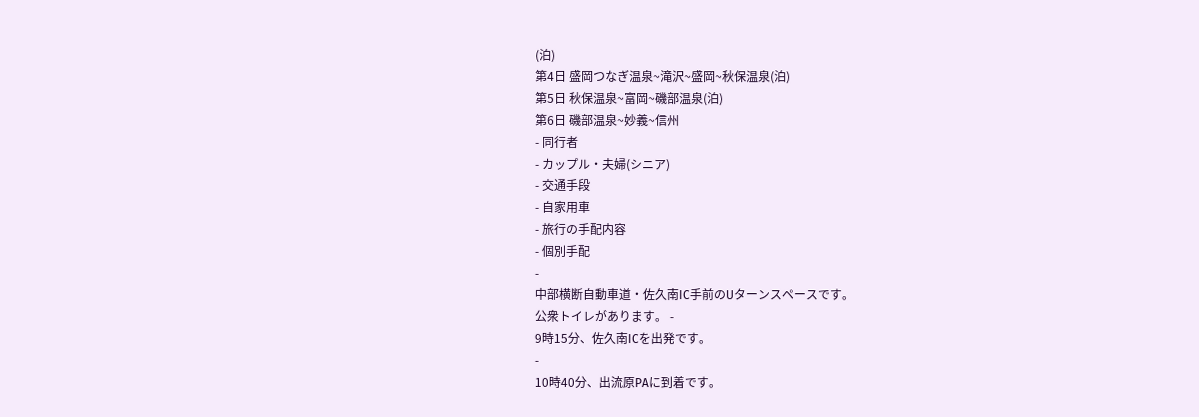(泊)
第4日 盛岡つなぎ温泉~滝沢~盛岡~秋保温泉(泊)
第5日 秋保温泉~富岡~磯部温泉(泊)
第6日 磯部温泉~妙義~信州
- 同行者
- カップル・夫婦(シニア)
- 交通手段
- 自家用車
- 旅行の手配内容
- 個別手配
-
中部横断自動車道・佐久南IC手前のUターンスペースです。
公衆トイレがあります。 -
9時15分、佐久南ICを出発です。
-
10時40分、出流原PAに到着です。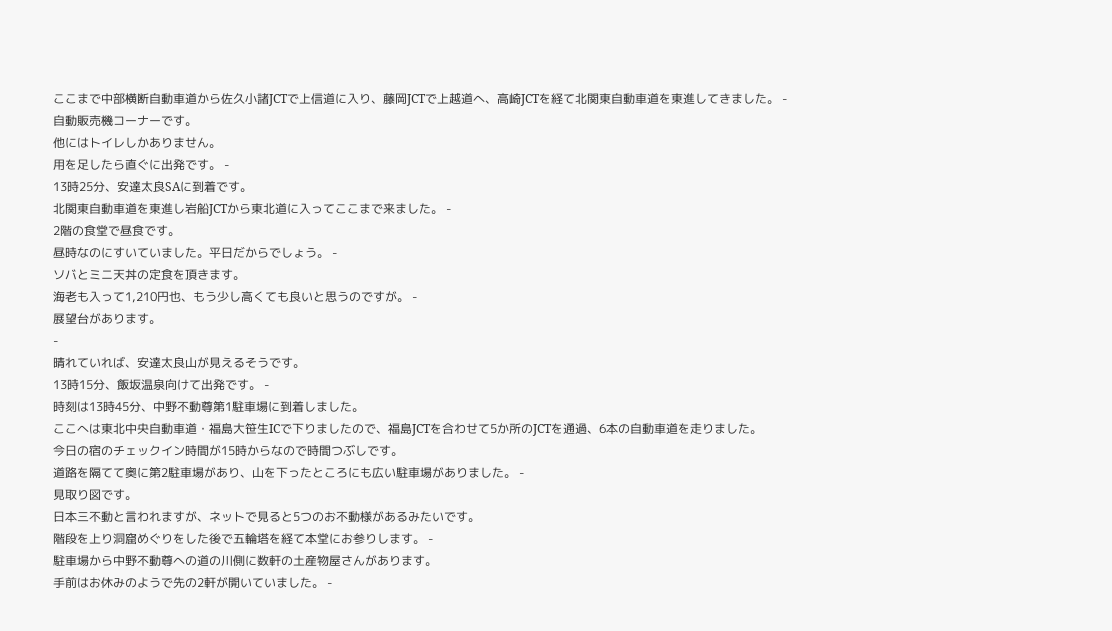ここまで中部横断自動車道から佐久小諸JCTで上信道に入り、藤岡JCTで上越道へ、高崎JCTを経て北関東自動車道を東進してきました。 -
自動販売機コーナーです。
他にはトイレしかありません。
用を足したら直ぐに出発です。 -
13時25分、安達太良SAに到着です。
北関東自動車道を東進し岩船JCTから東北道に入ってここまで来ました。 -
2階の食堂で昼食です。
昼時なのにすいていました。平日だからでしょう。 -
ソバとミニ天丼の定食を頂きます。
海老も入って1,210円也、もう少し高くても良いと思うのですが。 -
展望台があります。
-
晴れていれば、安達太良山が見えるそうです。
13時15分、飯坂温泉向けて出発です。 -
時刻は13時45分、中野不動尊第1駐車場に到着しました。
ここへは東北中央自動車道・福島大笹生ICで下りましたので、福島JCTを合わせて5か所のJCTを通過、6本の自動車道を走りました。
今日の宿のチェックイン時間が15時からなので時間つぶしです。
道路を隔てて奥に第2駐車場があり、山を下ったところにも広い駐車場がありました。 -
見取り図です。
日本三不動と言われますが、ネットで見ると5つのお不動様があるみたいです。
階段を上り洞窟めぐりをした後で五輪塔を経て本堂にお参りします。 -
駐車場から中野不動尊への道の川側に数軒の土産物屋さんがあります。
手前はお休みのようで先の2軒が開いていました。 -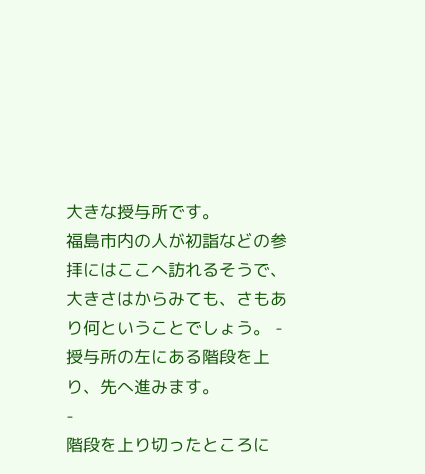大きな授与所です。
福島市内の人が初詣などの参拝にはここへ訪れるそうで、大きさはからみても、さもあり何ということでしょう。 -
授与所の左にある階段を上り、先へ進みます。
-
階段を上り切ったところに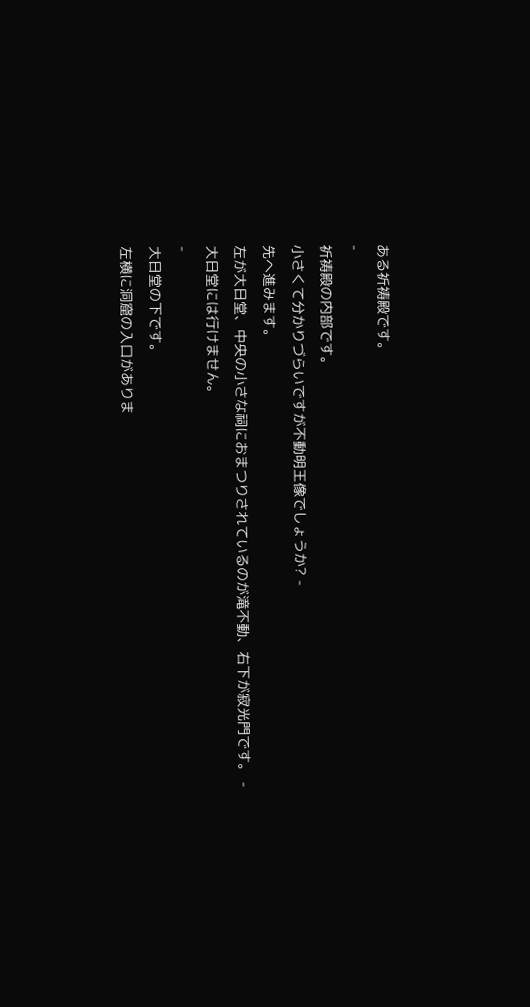ある祈祷殿です。
-
祈祷殿の内部です。
小さくて分かりづらいですが不動明王像でしょうか? -
先へ進みます。
左が大日堂、中央の小さな祠におまつりされているのが滝不動、右下が寂光門です。 -
大日堂には行けません。
-
大日堂の下です。
左横に洞窟の入口がありま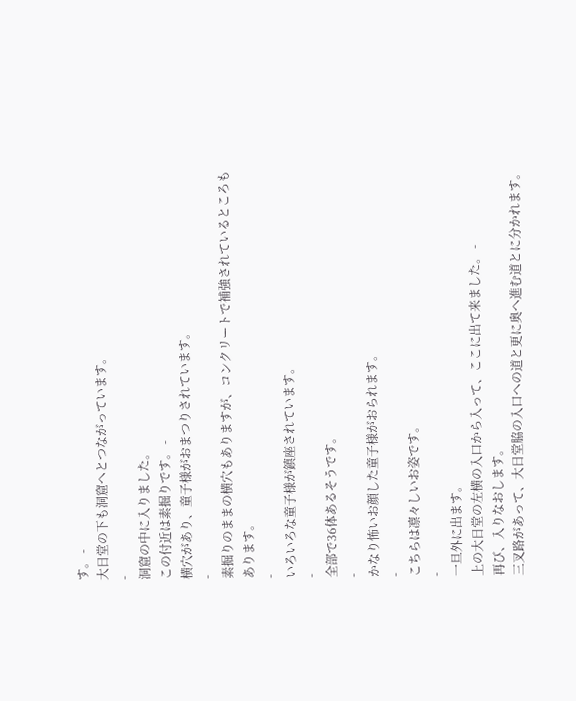す。 -
大日堂の下も洞窟へとつながっています。
-
洞窟の中に入りました。
この付近は素掘りです。 -
横穴があり、童子様がおまつりされています。
-
素掘りのままの横穴もありますが、コンクリートで補強されているところもあります。
-
いろいろな童子様が鎮座されています。
-
全部で36体あるそうです。
-
かなり怖いお顔した童子様がおられます。
-
こちらは凛々しいお姿です。
-
一旦外に出ます。
上の大日堂の左横の入口から入って、ここに出て来ました。 -
再び、入りなおします。
三叉路があって、大日堂脇の入口への道と更に奥へ進む道とに分かれます。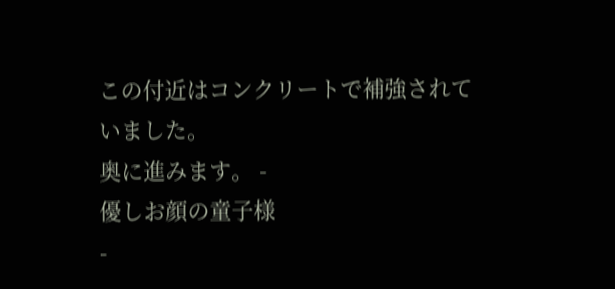この付近はコンクリートで補強されていました。
奥に進みます。 -
優しお顔の童子様
-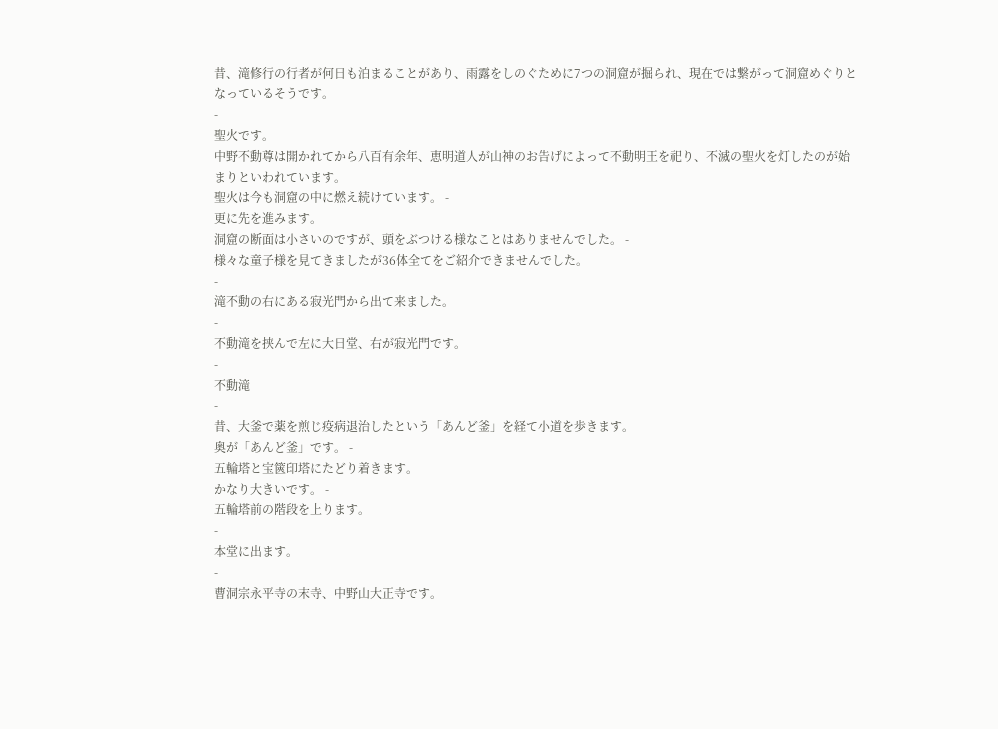昔、滝修行の行者が何日も泊まることがあり、雨露をしのぐために7つの洞窟が掘られ、現在では繋がって洞窟めぐりとなっているそうです。
-
聖火です。
中野不動尊は開かれてから八百有余年、恵明道人が山神のお告げによって不動明王を祀り、不滅の聖火を灯したのが始まりといわれています。
聖火は今も洞窟の中に燃え続けています。 -
更に先を進みます。
洞窟の断面は小さいのですが、頭をぶつける様なことはありませんでした。 -
様々な童子様を見てきましたが36体全てをご紹介できませんでした。
-
滝不動の右にある寂光門から出て来ました。
-
不動滝を挟んで左に大日堂、右が寂光門です。
-
不動滝
-
昔、大釜で薬を煎じ疫病退治したという「あんど釜」を経て小道を歩きます。
奥が「あんど釜」です。 -
五輪塔と宝篋印塔にたどり着きます。
かなり大きいです。 -
五輪塔前の階段を上ります。
-
本堂に出ます。
-
曹洞宗永平寺の末寺、中野山大正寺です。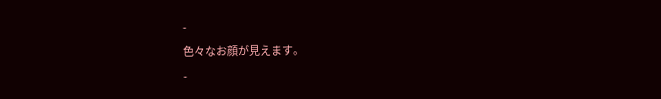-
色々なお顔が見えます。
-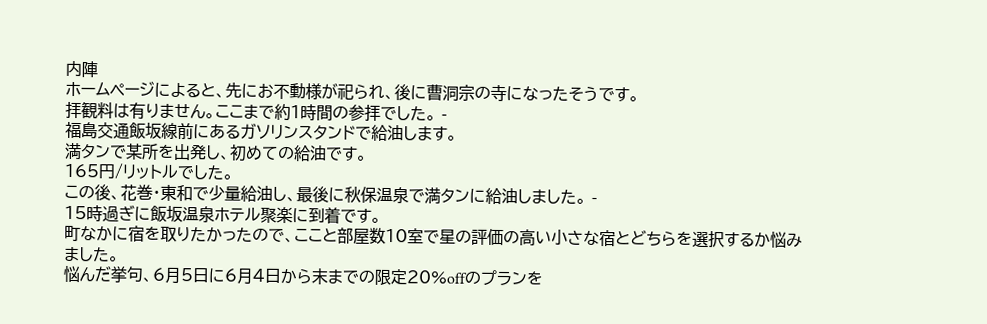内陣
ホームページによると、先にお不動様が祀られ、後に曹洞宗の寺になったそうです。
拝観料は有りません。ここまで約1時間の参拝でした。 -
福島交通飯坂線前にあるガソリンスタンドで給油します。
満タンで某所を出発し、初めての給油です。
165円/リットルでした。
この後、花巻・東和で少量給油し、最後に秋保温泉で満タンに給油しました。 -
15時過ぎに飯坂温泉ホテル聚楽に到着です。
町なかに宿を取りたかったので、ここと部屋数10室で星の評価の高い小さな宿とどちらを選択するか悩みました。
悩んだ挙句、6月5日に6月4日から末までの限定20%offのプランを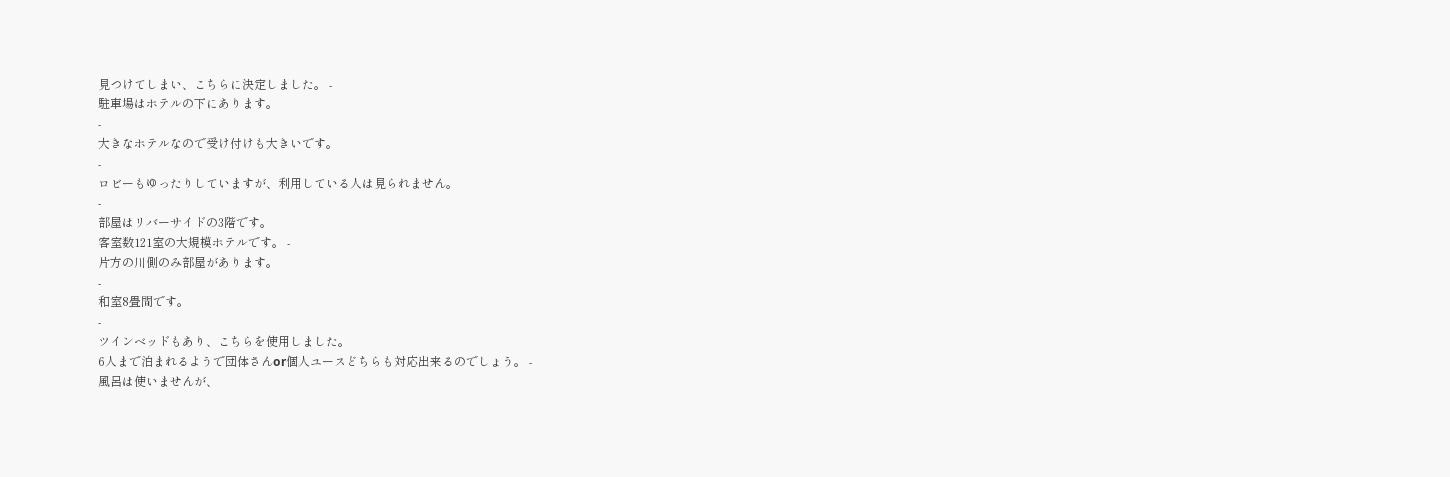見つけてしまい、こちらに決定しました。 -
駐車場はホテルの下にあります。
-
大きなホテルなので受け付けも大きいです。
-
ロビーもゆったりしていますが、利用している人は見られません。
-
部屋はリバーサイドの3階です。
客室数121室の大規模ホテルです。 -
片方の川側のみ部屋があります。
-
和室8畳間です。
-
ツインベッドもあり、こちらを使用しました。
6人まで泊まれるようで団体さんor個人ユースどちらも対応出来るのでしょう。 -
風呂は使いませんが、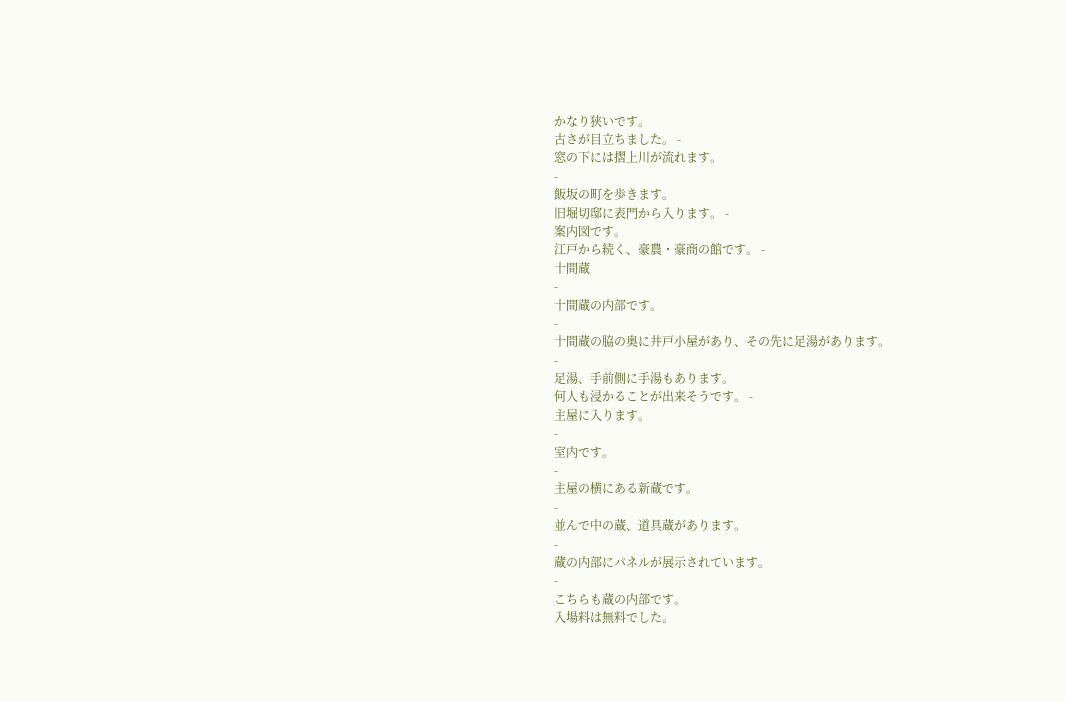かなり狭いです。
古さが目立ちました。 -
窓の下には摺上川が流れます。
-
飯坂の町を歩きます。
旧堀切邸に表門から入ります。 -
案内図です。
江戸から続く、豪農・豪商の館です。 -
十間蔵
-
十間蔵の内部です。
-
十間蔵の脇の奥に井戸小屋があり、その先に足湯があります。
-
足湯、手前側に手湯もあります。
何人も浸かることが出来そうです。 -
主屋に入ります。
-
室内です。
-
主屋の横にある新蔵です。
-
並んで中の蔵、道具蔵があります。
-
蔵の内部にパネルが展示されています。
-
こちらも蔵の内部です。
入場料は無料でした。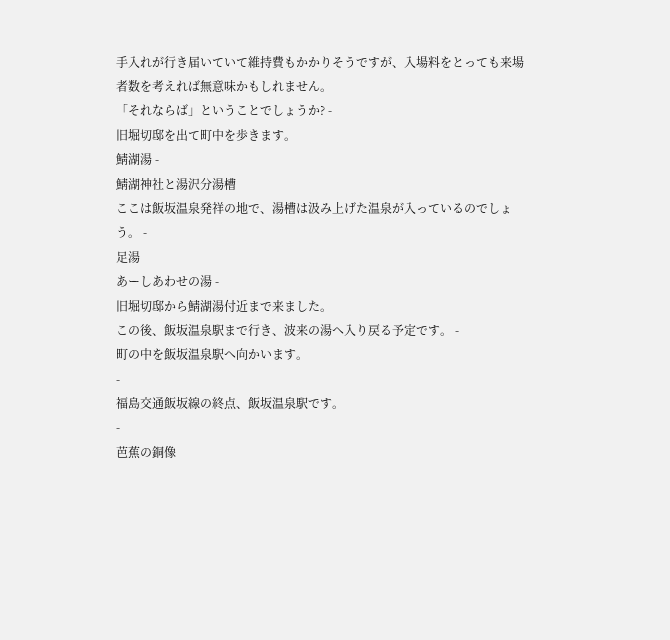手入れが行き届いていて維持費もかかりそうですが、入場料をとっても来場者数を考えれば無意味かもしれません。
「それならば」ということでしょうか? -
旧堀切邸を出て町中を歩きます。
鯖湖湯 -
鯖湖神社と湯沢分湯槽
ここは飯坂温泉発祥の地で、湯槽は汲み上げた温泉が入っているのでしょう。 -
足湯
あーしあわせの湯 -
旧堀切邸から鯖湖湯付近まで来ました。
この後、飯坂温泉駅まで行き、波来の湯へ入り戻る予定です。 -
町の中を飯坂温泉駅へ向かいます。
-
福島交通飯坂線の終点、飯坂温泉駅です。
-
芭蕉の銅像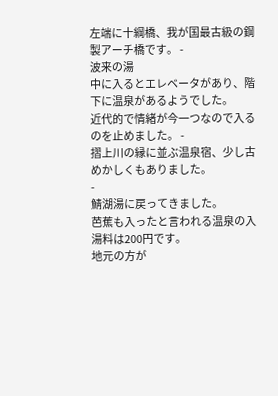左端に十綱橋、我が国最古級の鋼製アーチ橋です。 -
波来の湯
中に入るとエレベータがあり、階下に温泉があるようでした。
近代的で情緒が今一つなので入るのを止めました。 -
摺上川の縁に並ぶ温泉宿、少し古めかしくもありました。
-
鯖湖湯に戻ってきました。
芭蕉も入ったと言われる温泉の入湯料は200円です。
地元の方が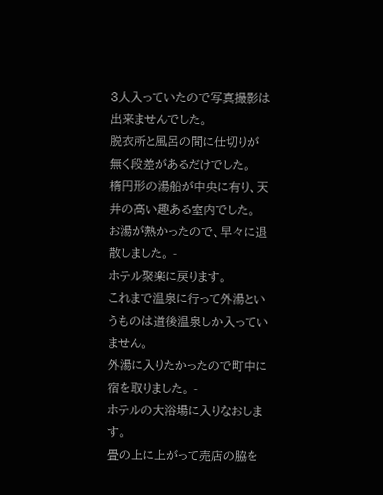3人入っていたので写真撮影は出来ませんでした。
脱衣所と風呂の間に仕切りが無く段差があるだけでした。
楕円形の湯船が中央に有り、天井の高い趣ある室内でした。
お湯が熱かったので、早々に退散しました。 -
ホテル聚楽に戻ります。
これまで温泉に行って外湯というものは道後温泉しか入っていません。
外湯に入りたかったので町中に宿を取りました。 -
ホテルの大浴場に入りなおします。
畳の上に上がって売店の脇を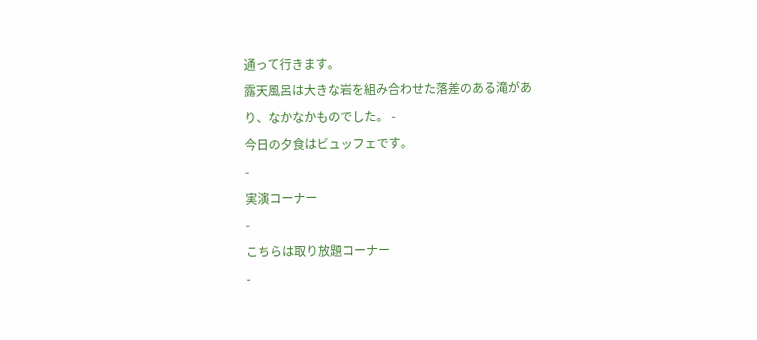通って行きます。
露天風呂は大きな岩を組み合わせた落差のある滝があり、なかなかものでした。 -
今日の夕食はビュッフェです。
-
実演コーナー
-
こちらは取り放題コーナー
-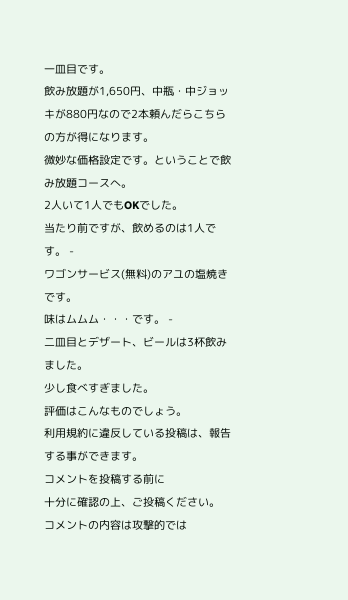一皿目です。
飲み放題が1,650円、中瓶・中ジョッキが880円なので2本頼んだらこちらの方が得になります。
微妙な価格設定です。ということで飲み放題コースへ。
2人いて1人でもOKでした。
当たり前ですが、飲めるのは1人です。 -
ワゴンサービス(無料)のアユの塩焼きです。
味はムムム・・・です。 -
二皿目とデザート、ビールは3杯飲みました。
少し食べすぎました。
評価はこんなものでしょう。
利用規約に違反している投稿は、報告する事ができます。
コメントを投稿する前に
十分に確認の上、ご投稿ください。 コメントの内容は攻撃的では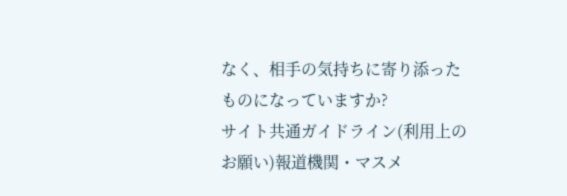なく、相手の気持ちに寄り添ったものになっていますか?
サイト共通ガイドライン(利用上のお願い)報道機関・マスメ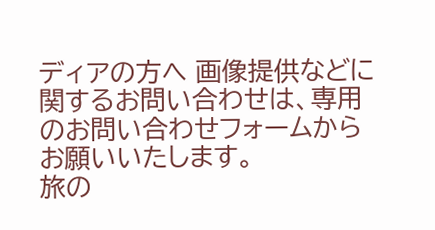ディアの方へ 画像提供などに関するお問い合わせは、専用のお問い合わせフォームからお願いいたします。
旅の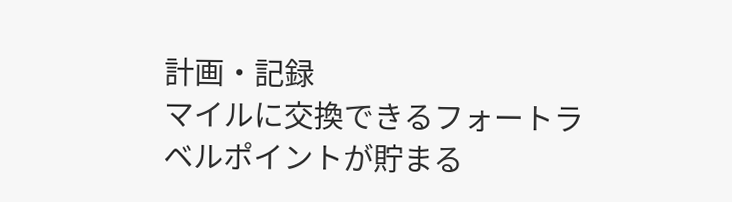計画・記録
マイルに交換できるフォートラベルポイントが貯まる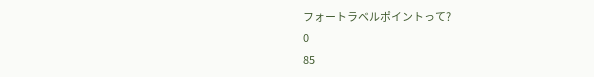フォートラベルポイントって?
0
85